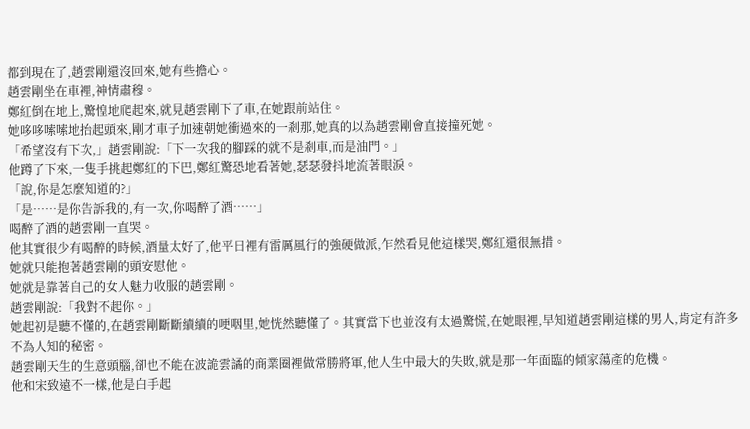都到現在了,趙雲剛還沒回來,她有些擔心。
趙雲剛坐在車裡,神情肅穆。
鄭紅倒在地上,驚惶地爬起來,就見趙雲剛下了車,在她跟前站住。
她哆哆嗦嗦地抬起頭來,剛才車子加速朝她衝過來的一剎那,她真的以為趙雲剛會直接撞死她。
「希望沒有下次,」趙雲剛說:「下一次我的腳踩的就不是剎車,而是油門。」
他蹲了下來,一隻手挑起鄭紅的下巴,鄭紅驚恐地看著她,瑟瑟發抖地流著眼淚。
「說,你是怎麼知道的?」
「是……是你告訴我的,有一次,你喝醉了酒……」
喝醉了酒的趙雲剛一直哭。
他其實很少有喝醉的時候,酒量太好了,他平日裡有雷厲風行的強硬做派,乍然看見他這樣哭,鄭紅還很無措。
她就只能抱著趙雲剛的頭安慰他。
她就是靠著自己的女人魅力收服的趙雲剛。
趙雲剛說:「我對不起你。」
她起初是聽不懂的,在趙雲剛斷斷續續的哽咽里,她恍然聽懂了。其實當下也並沒有太過驚慌,在她眼裡,早知道趙雲剛這樣的男人,肯定有許多不為人知的秘密。
趙雲剛天生的生意頭腦,卻也不能在波詭雲譎的商業圈裡做常勝將軍,他人生中最大的失敗,就是那一年面臨的傾家蕩產的危機。
他和宋致遠不一樣,他是白手起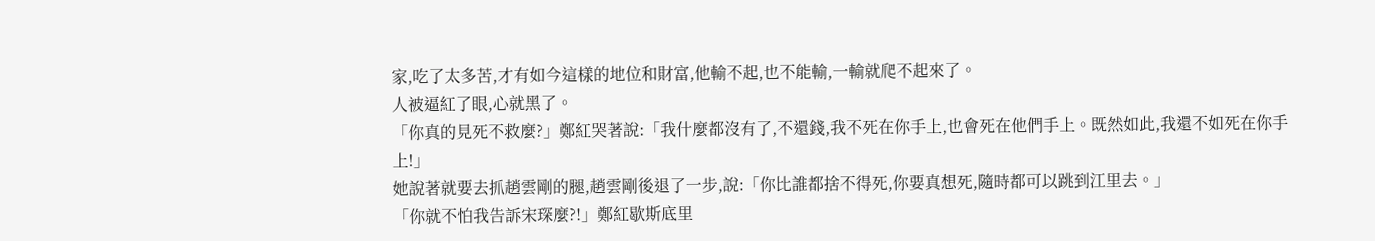家,吃了太多苦,才有如今這樣的地位和財富,他輸不起,也不能輸,一輸就爬不起來了。
人被逼紅了眼,心就黑了。
「你真的見死不救麼?」鄭紅哭著說:「我什麼都沒有了,不還錢,我不死在你手上,也會死在他們手上。既然如此,我還不如死在你手上!」
她說著就要去抓趙雲剛的腿,趙雲剛後退了一步,說:「你比誰都捨不得死,你要真想死,隨時都可以跳到江里去。」
「你就不怕我告訴宋琛麼?!」鄭紅歇斯底里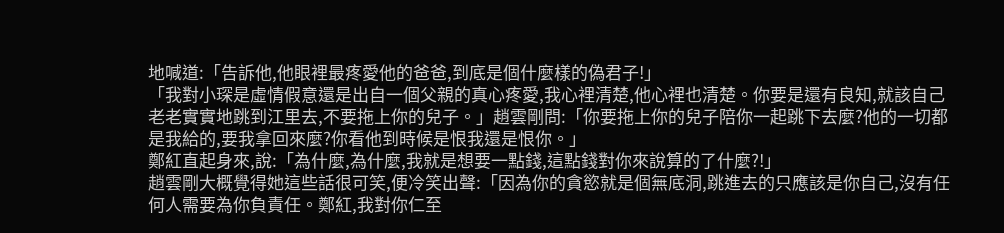地喊道:「告訴他,他眼裡最疼愛他的爸爸,到底是個什麼樣的偽君子!」
「我對小琛是虛情假意還是出自一個父親的真心疼愛,我心裡清楚,他心裡也清楚。你要是還有良知,就該自己老老實實地跳到江里去,不要拖上你的兒子。」趙雲剛問:「你要拖上你的兒子陪你一起跳下去麼?他的一切都是我給的,要我拿回來麼?你看他到時候是恨我還是恨你。」
鄭紅直起身來,說:「為什麼,為什麼,我就是想要一點錢,這點錢對你來說算的了什麼?!」
趙雲剛大概覺得她這些話很可笑,便冷笑出聲:「因為你的貪慾就是個無底洞,跳進去的只應該是你自己,沒有任何人需要為你負責任。鄭紅,我對你仁至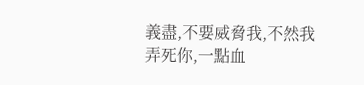義盡,不要威脅我,不然我弄死你,一點血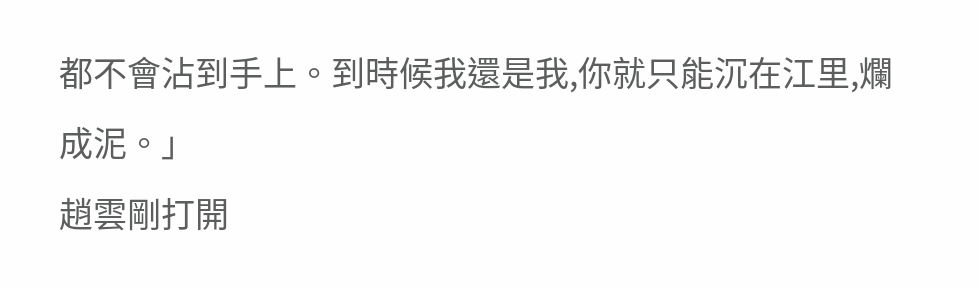都不會沾到手上。到時候我還是我,你就只能沉在江里,爛成泥。」
趙雲剛打開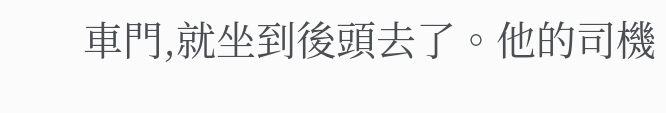車門,就坐到後頭去了。他的司機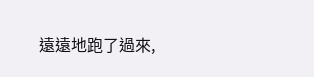遠遠地跑了過來,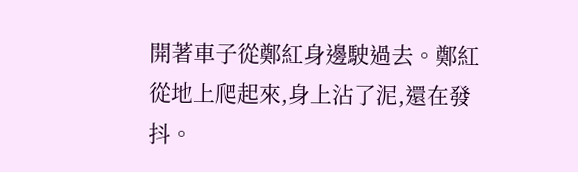開著車子從鄭紅身邊駛過去。鄭紅從地上爬起來,身上沾了泥,還在發抖。